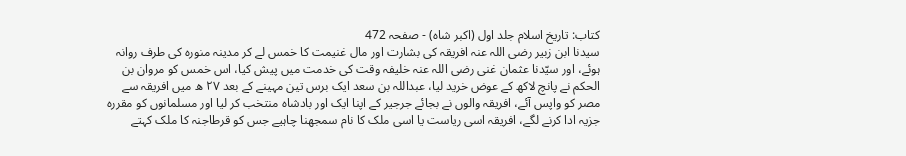کتاب: تاریخ اسلام جلد اول (اکبر شاہ) - صفحہ 472
سیدنا ابن زبیر رضی اللہ عنہ افریقہ کی بشارت اور مال غنیمت کا خمس لے کر مدینہ منورہ کی طرف روانہ ہوئے، اور سیّدنا عثمان غنی رضی اللہ عنہ خلیفہ وقت کی خدمت میں پیش کیا، اس خمس کو مروان بن الحکم نے پانچ لاکھ کے عوض خرید لیا، عبداللہ بن سعد ایک برس تین مہینے کے بعد ۲۷ ھ میں افریقہ سے مصر کو واپس آئے، افریقہ والوں نے بجائے جرجیر کے اپنا ایک اور بادشاہ منتخب کر لیا اور مسلمانوں کو مقررہ جزیہ ادا کرنے لگے، افریقہ اسی ریاست یا اسی ملک کا نام سمجھنا چاہیے جس کو قرطاجنہ کا ملک کہتے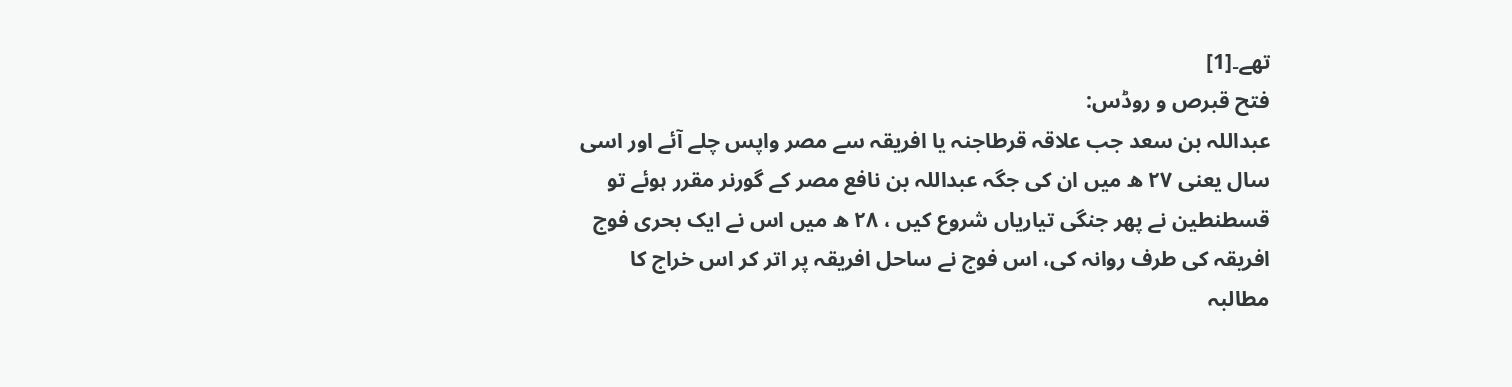تھے۔[1]
فتح قبرص و روڈس:
عبداللہ بن سعد جب علاقہ قرطاجنہ یا افریقہ سے مصر واپس چلے آئے اور اسی سال یعنی ۲۷ ھ میں ان کی جگہ عبداللہ بن نافع مصر کے گورنر مقرر ہوئے تو قسطنطین نے پھر جنگی تیاریاں شروع کیں ، ۲۸ ھ میں اس نے ایک بحری فوج افریقہ کی طرف روانہ کی، اس فوج نے ساحل افریقہ پر اتر کر اس خراج کا مطالبہ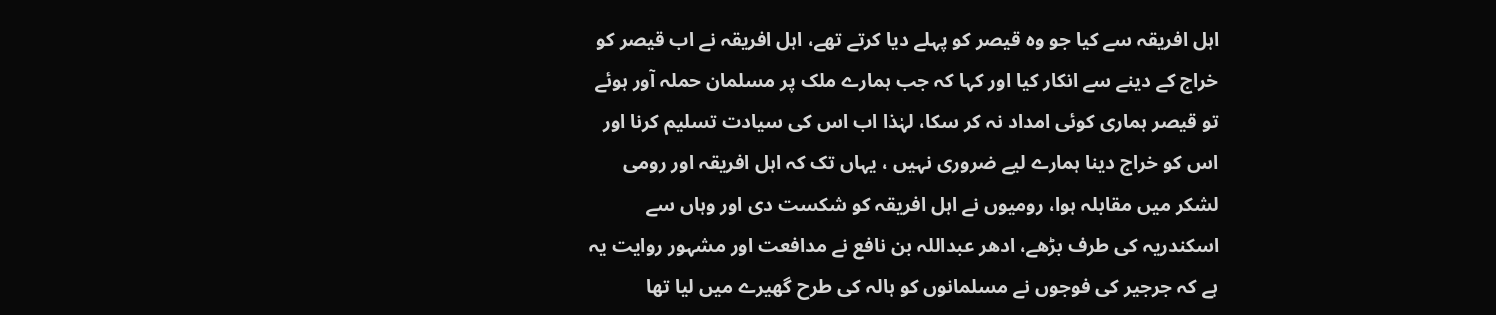اہل افریقہ سے کیا جو وہ قیصر کو پہلے دیا کرتے تھے، اہل افریقہ نے اب قیصر کو خراج کے دینے سے انکار کیا اور کہا کہ جب ہمارے ملک پر مسلمان حملہ آور ہوئے تو قیصر ہماری کوئی امداد نہ کر سکا، لہٰذا اب اس کی سیادت تسلیم کرنا اور اس کو خراج دینا ہمارے لیے ضروری نہیں ، یہاں تک کہ اہل افریقہ اور رومی لشکر میں مقابلہ ہوا، رومیوں نے اہل افریقہ کو شکست دی اور وہاں سے اسکندریہ کی طرف بڑھے، ادھر عبداللہ بن نافع نے مدافعت اور مشہور روایت یہ ہے کہ جرجیر کی فوجوں نے مسلمانوں کو ہالہ کی طرح گھیرے میں لیا تھا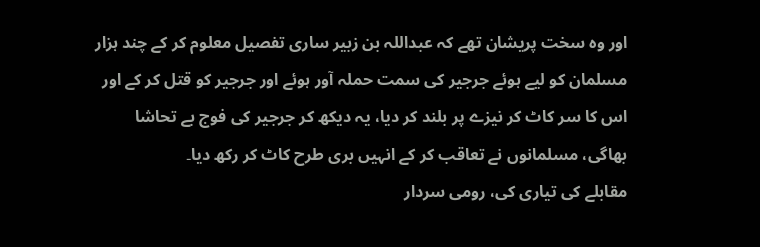اور وہ سخت پریشان تھے کہ عبداللہ بن زبیر ساری تفصیل معلوم کر کے چند ہزار مسلمان کو لیے ہوئے جرجیر کی سمت حملہ آور ہوئے اور جرجیر کو قتل کر کے اور اس کا سر کاٹ کر نیزے پر بلند کر دیا، یہ دیکھ کر جرجیر کی فوج بے تحاشا بھاگی، مسلمانوں نے تعاقب کر کے انہیں بری طرح کاٹ کر رکھ دیا۔
مقابلے کی تیاری کی، رومی سردار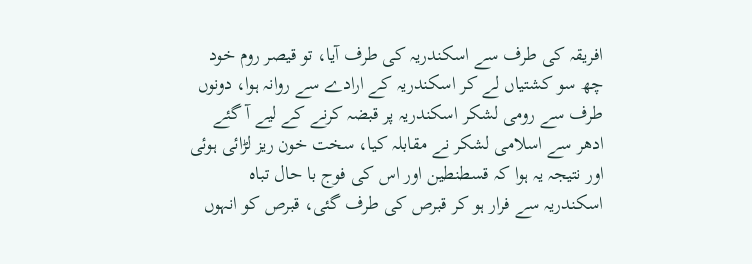افریقہ کی طرف سے اسکندریہ کی طرف آیا، تو قیصر روم خود چھ سو کشتیاں لے کر اسکندریہ کے ارادے سے روانہ ہوا، دونوں طرف سے رومی لشکر اسکندریہ پر قبضہ کرنے کے لیے آ گئے ادھر سے اسلامی لشکر نے مقابلہ کیا، سخت خون ریز لڑائی ہوئی اور نتیجہ یہ ہوا کہ قسطنطین اور اس کی فوج با حال تباہ اسکندریہ سے فرار ہو کر قبرص کی طرف گئی، قبرص کو انہوں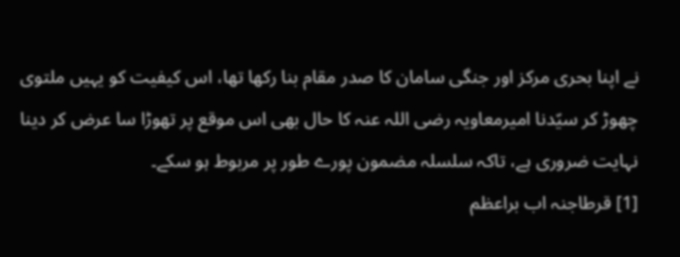نے اپنا بحری مرکز اور جنگی سامان کا صدر مقام بنا رکھا تھا، اس کیفیت کو یہیں ملتوی چھوڑ کر سیّدنا امیرمعاویہ رضی اللہ عنہ کا حال بھی اس موقع پر تھوڑا سا عرض کر دینا نہایت ضروری ہے، تاکہ سلسلہ مضمون پورے طور پر مربوط ہو سکے۔
[1] قرطاجنہ اب براعظم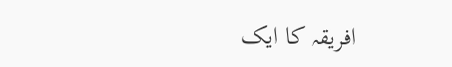افریقہ کا ایک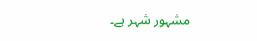مشہور شہر ہے۔